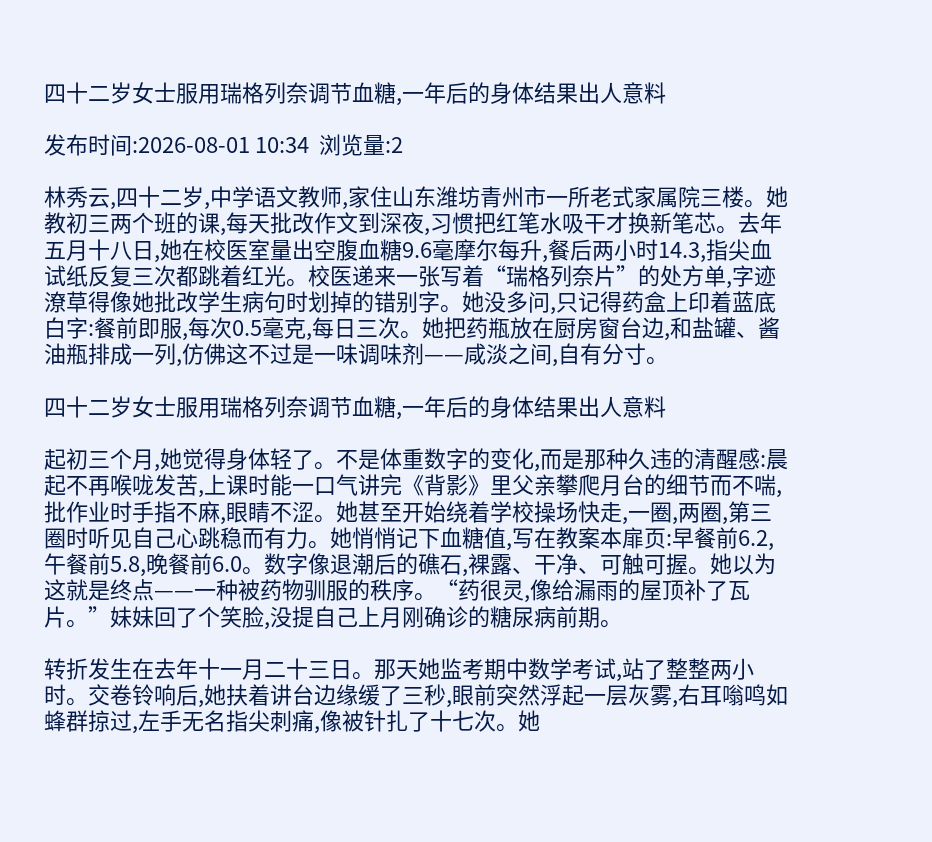四十二岁女士服用瑞格列奈调节血糖,一年后的身体结果出人意料

发布时间:2026-08-01 10:34  浏览量:2

林秀云,四十二岁,中学语文教师,家住山东潍坊青州市一所老式家属院三楼。她教初三两个班的课,每天批改作文到深夜,习惯把红笔水吸干才换新笔芯。去年五月十八日,她在校医室量出空腹血糖9.6毫摩尔每升,餐后两小时14.3,指尖血试纸反复三次都跳着红光。校医递来一张写着“瑞格列奈片”的处方单,字迹潦草得像她批改学生病句时划掉的错别字。她没多问,只记得药盒上印着蓝底白字:餐前即服,每次0.5毫克,每日三次。她把药瓶放在厨房窗台边,和盐罐、酱油瓶排成一列,仿佛这不过是一味调味剂——咸淡之间,自有分寸。

四十二岁女士服用瑞格列奈调节血糖,一年后的身体结果出人意料

起初三个月,她觉得身体轻了。不是体重数字的变化,而是那种久违的清醒感:晨起不再喉咙发苦,上课时能一口气讲完《背影》里父亲攀爬月台的细节而不喘,批作业时手指不麻,眼睛不涩。她甚至开始绕着学校操场快走,一圈,两圈,第三圈时听见自己心跳稳而有力。她悄悄记下血糖值,写在教案本扉页:早餐前6.2,午餐前5.8,晚餐前6.0。数字像退潮后的礁石,裸露、干净、可触可握。她以为这就是终点——一种被药物驯服的秩序。“药很灵,像给漏雨的屋顶补了瓦片。”妹妹回了个笑脸,没提自己上月刚确诊的糖尿病前期。

转折发生在去年十一月二十三日。那天她监考期中数学考试,站了整整两小时。交卷铃响后,她扶着讲台边缘缓了三秒,眼前突然浮起一层灰雾,右耳嗡鸣如蜂群掠过,左手无名指尖刺痛,像被针扎了十七次。她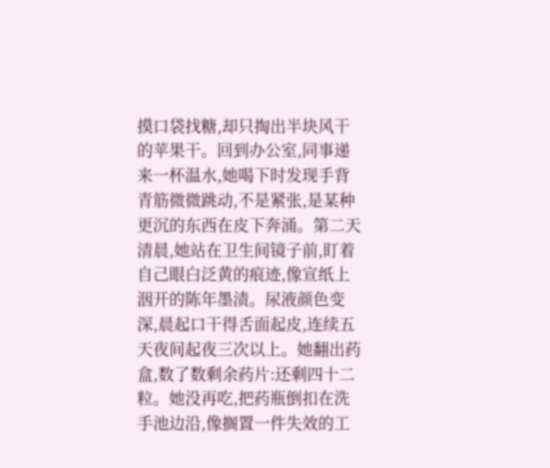摸口袋找糖,却只掏出半块风干的苹果干。回到办公室,同事递来一杯温水,她喝下时发现手背青筋微微跳动,不是紧张,是某种更沉的东西在皮下奔涌。第二天清晨,她站在卫生间镜子前,盯着自己眼白泛黄的痕迹,像宣纸上洇开的陈年墨渍。尿液颜色变深,晨起口干得舌面起皮,连续五天夜间起夜三次以上。她翻出药盒,数了数剩余药片:还剩四十二粒。她没再吃,把药瓶倒扣在洗手池边沿,像搁置一件失效的工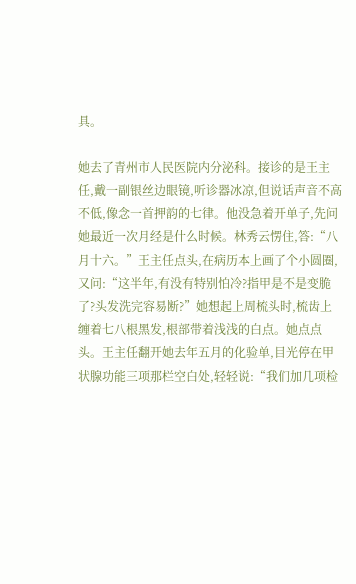具。

她去了青州市人民医院内分泌科。接诊的是王主任,戴一副银丝边眼镜,听诊器冰凉,但说话声音不高不低,像念一首押韵的七律。他没急着开单子,先问她最近一次月经是什么时候。林秀云愣住,答:“八月十六。”王主任点头,在病历本上画了个小圆圈,又问:“这半年,有没有特别怕冷?指甲是不是变脆了?头发洗完容易断?”她想起上周梳头时,梳齿上缠着七八根黑发,根部带着浅浅的白点。她点点头。王主任翻开她去年五月的化验单,目光停在甲状腺功能三项那栏空白处,轻轻说:“我们加几项检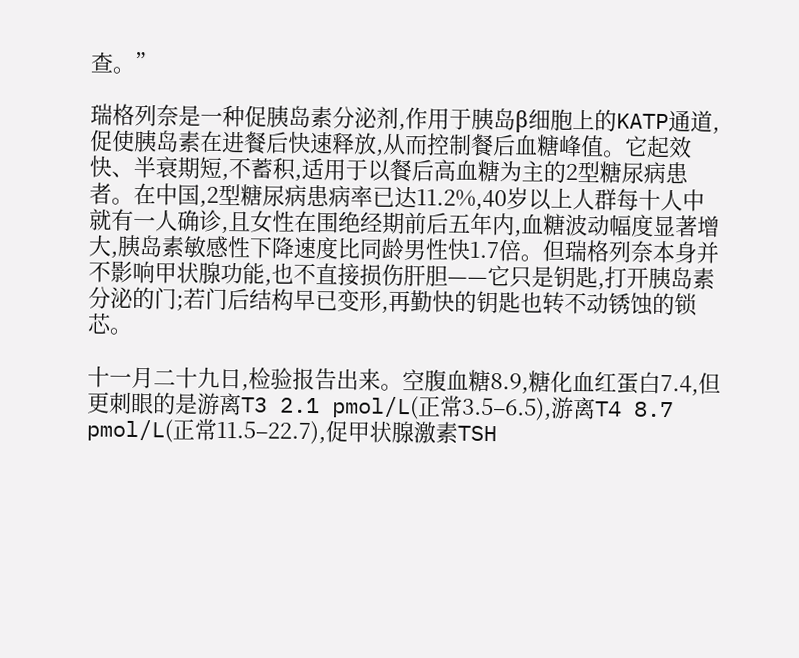查。”

瑞格列奈是一种促胰岛素分泌剂,作用于胰岛β细胞上的KATP通道,促使胰岛素在进餐后快速释放,从而控制餐后血糖峰值。它起效快、半衰期短,不蓄积,适用于以餐后高血糖为主的2型糖尿病患者。在中国,2型糖尿病患病率已达11.2%,40岁以上人群每十人中就有一人确诊,且女性在围绝经期前后五年内,血糖波动幅度显著增大,胰岛素敏感性下降速度比同龄男性快1.7倍。但瑞格列奈本身并不影响甲状腺功能,也不直接损伤肝胆——它只是钥匙,打开胰岛素分泌的门;若门后结构早已变形,再勤快的钥匙也转不动锈蚀的锁芯。

十一月二十九日,检验报告出来。空腹血糖8.9,糖化血红蛋白7.4,但更刺眼的是游离T3 2.1 pmol/L(正常3.5–6.5),游离T4 8.7 pmol/L(正常11.5–22.7),促甲状腺激素TSH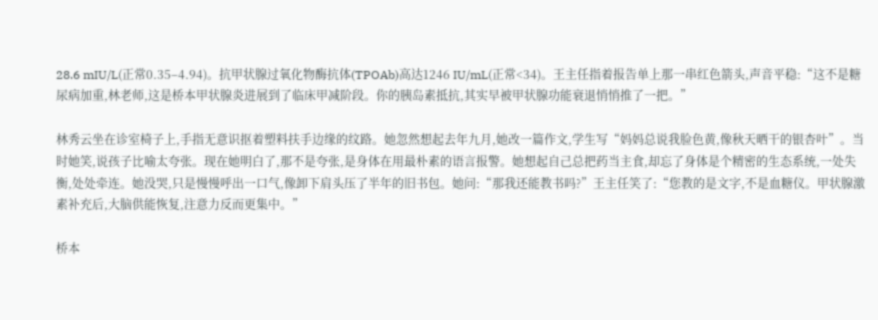28.6 mIU/L(正常0.35–4.94)。抗甲状腺过氧化物酶抗体(TPOAb)高达1246 IU/mL(正常<34)。王主任指着报告单上那一串红色箭头,声音平稳:“这不是糖尿病加重,林老师,这是桥本甲状腺炎进展到了临床甲减阶段。你的胰岛素抵抗,其实早被甲状腺功能衰退悄悄推了一把。”

林秀云坐在诊室椅子上,手指无意识抠着塑料扶手边缘的纹路。她忽然想起去年九月,她改一篇作文,学生写“妈妈总说我脸色黄,像秋天晒干的银杏叶”。当时她笑,说孩子比喻太夸张。现在她明白了,那不是夸张,是身体在用最朴素的语言报警。她想起自己总把药当主食,却忘了身体是个精密的生态系统,一处失衡,处处牵连。她没哭,只是慢慢呼出一口气,像卸下肩头压了半年的旧书包。她问:“那我还能教书吗?”王主任笑了:“您教的是文字,不是血糖仪。甲状腺激素补充后,大脑供能恢复,注意力反而更集中。”

桥本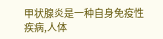甲状腺炎是一种自身免疫性疾病,人体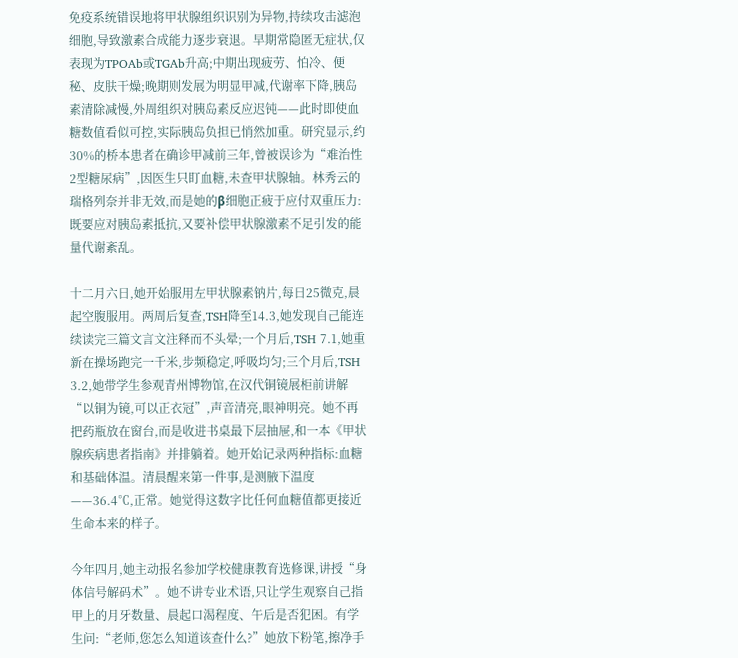免疫系统错误地将甲状腺组织识别为异物,持续攻击滤泡细胞,导致激素合成能力逐步衰退。早期常隐匿无症状,仅表现为TPOAb或TGAb升高;中期出现疲劳、怕冷、便秘、皮肤干燥;晚期则发展为明显甲减,代谢率下降,胰岛素清除减慢,外周组织对胰岛素反应迟钝——此时即使血糖数值看似可控,实际胰岛负担已悄然加重。研究显示,约30%的桥本患者在确诊甲减前三年,曾被误诊为“难治性2型糖尿病”,因医生只盯血糖,未查甲状腺轴。林秀云的瑞格列奈并非无效,而是她的β细胞正疲于应付双重压力:既要应对胰岛素抵抗,又要补偿甲状腺激素不足引发的能量代谢紊乱。

十二月六日,她开始服用左甲状腺素钠片,每日25微克,晨起空腹服用。两周后复查,TSH降至14.3,她发现自己能连续读完三篇文言文注释而不头晕;一个月后,TSH 7.1,她重新在操场跑完一千米,步频稳定,呼吸均匀;三个月后,TSH 3.2,她带学生参观青州博物馆,在汉代铜镜展柜前讲解“以铜为镜,可以正衣冠”,声音清亮,眼神明亮。她不再把药瓶放在窗台,而是收进书桌最下层抽屉,和一本《甲状腺疾病患者指南》并排躺着。她开始记录两种指标:血糖和基础体温。清晨醒来第一件事,是测腋下温度——36.4℃,正常。她觉得这数字比任何血糖值都更接近生命本来的样子。

今年四月,她主动报名参加学校健康教育选修课,讲授“身体信号解码术”。她不讲专业术语,只让学生观察自己指甲上的月牙数量、晨起口渴程度、午后是否犯困。有学生问:“老师,您怎么知道该查什么?”她放下粉笔,擦净手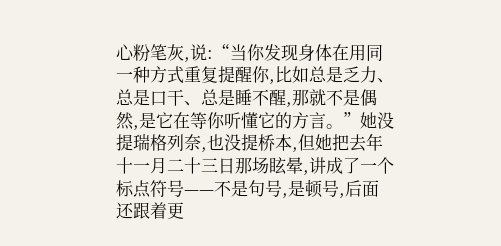心粉笔灰,说:“当你发现身体在用同一种方式重复提醒你,比如总是乏力、总是口干、总是睡不醒,那就不是偶然,是它在等你听懂它的方言。”她没提瑞格列奈,也没提桥本,但她把去年十一月二十三日那场眩晕,讲成了一个标点符号——不是句号,是顿号,后面还跟着更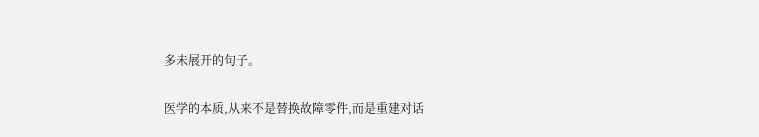多未展开的句子。

医学的本质,从来不是替换故障零件,而是重建对话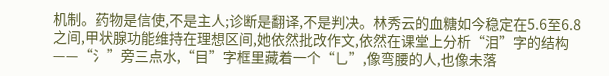机制。药物是信使,不是主人;诊断是翻译,不是判决。林秀云的血糖如今稳定在5.6至6.8之间,甲状腺功能维持在理想区间,她依然批改作文,依然在课堂上分析“泪”字的结构——“氵”旁三点水,“目”字框里藏着一个“乚”,像弯腰的人,也像未落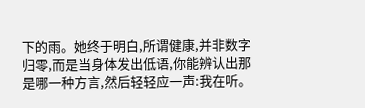下的雨。她终于明白,所谓健康,并非数字归零,而是当身体发出低语,你能辨认出那是哪一种方言,然后轻轻应一声:我在听。